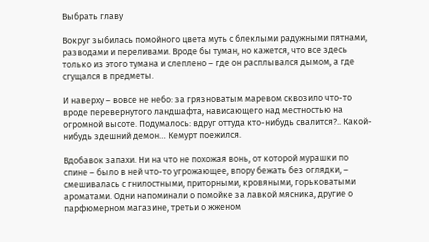Выбрать главу

Вокруг зыбилась помойного цвета муть с блеклыми радужными пятнами, разводами и переливами. Вроде бы туман, но кажется, что все здесь только из этого тумана и слеплено – где он расплывался дымом, а где сгущался в предметы.

И наверху – вовсе не небо: за грязноватым маревом сквозило что-то вроде перевернутого ландшафта, нависающего над местностью на огромной высоте. Подумалось: вдруг оттуда кто-нибудь свалится?.. Какой-нибудь здешний демон… Кемурт поежился.

Вдобавок запахи. Ни на что не похожая вонь, от которой мурашки по спине – было в ней что-то угрожающее, впору бежать без оглядки, – смешивалась с гнилостными, приторными, кровяными, горьковатыми ароматами. Одни напоминали о помойке за лавкой мясника, другие о парфюмерном магазине, третьи о жженом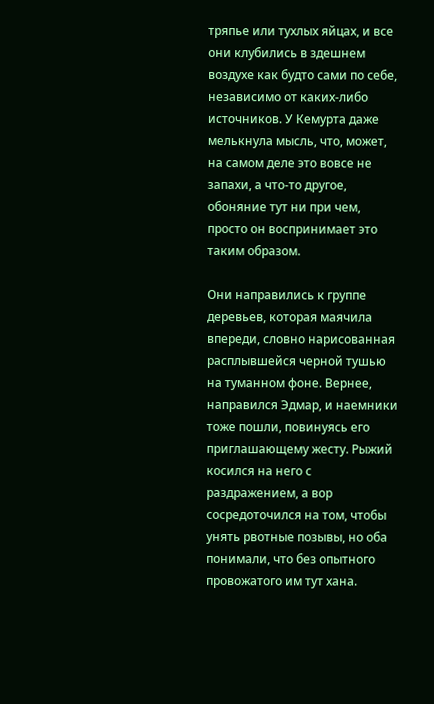тряпье или тухлых яйцах, и все они клубились в здешнем воздухе как будто сами по себе, независимо от каких-либо источников. У Кемурта даже мелькнула мысль, что, может, на самом деле это вовсе не запахи, а что-то другое, обоняние тут ни при чем, просто он воспринимает это таким образом.

Они направились к группе деревьев, которая маячила впереди, словно нарисованная расплывшейся черной тушью на туманном фоне. Вернее, направился Эдмар, и наемники тоже пошли, повинуясь его приглашающему жесту. Рыжий косился на него с раздражением, а вор сосредоточился на том, чтобы унять рвотные позывы, но оба понимали, что без опытного провожатого им тут хана.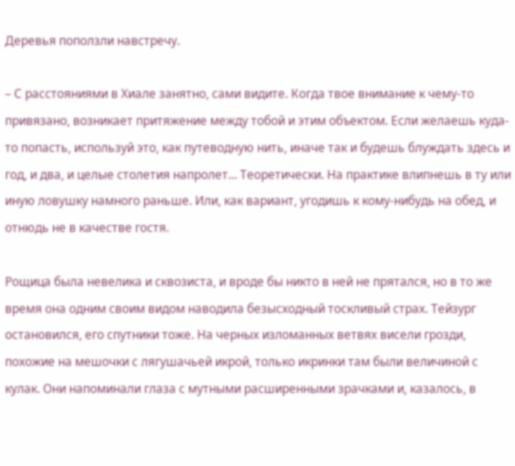Деревья поползли навстречу.

– С расстояниями в Хиале занятно, сами видите. Когда твое внимание к чему-то привязано, возникает притяжение между тобой и этим объектом. Если желаешь куда-то попасть, используй это, как путеводную нить, иначе так и будешь блуждать здесь и год, и два, и целые столетия напролет… Теоретически. На практике влипнешь в ту или иную ловушку намного раньше. Или, как вариант, угодишь к кому-нибудь на обед, и отнюдь не в качестве гостя.

Рощица была невелика и сквозиста, и вроде бы никто в ней не прятался, но в то же время она одним своим видом наводила безысходный тоскливый страх. Тейзург остановился, его спутники тоже. На черных изломанных ветвях висели грозди, похожие на мешочки с лягушачьей икрой, только икринки там были величиной с кулак. Они напоминали глаза с мутными расширенными зрачками и, казалось, в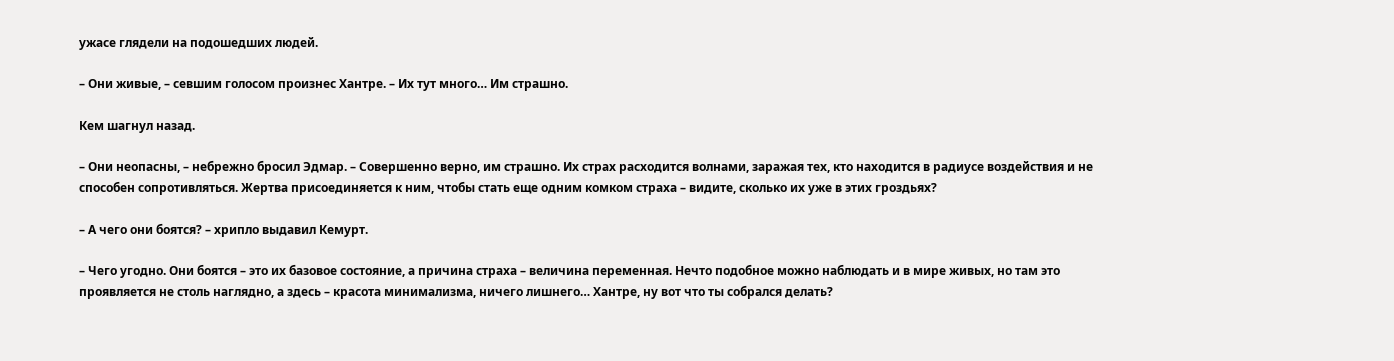ужасе глядели на подошедших людей.

– Они живые, – севшим голосом произнес Хантре. – Их тут много… Им страшно.

Кем шагнул назад.

– Они неопасны, – небрежно бросил Эдмар. – Совершенно верно, им страшно. Их страх расходится волнами, заражая тех, кто находится в радиусе воздействия и не способен сопротивляться. Жертва присоединяется к ним, чтобы стать еще одним комком страха – видите, сколько их уже в этих гроздьях?

– А чего они боятся? – хрипло выдавил Кемурт.

– Чего угодно. Они боятся – это их базовое состояние, а причина страха – величина переменная. Нечто подобное можно наблюдать и в мире живых, но там это проявляется не столь наглядно, а здесь – красота минимализма, ничего лишнего… Хантре, ну вот что ты собрался делать?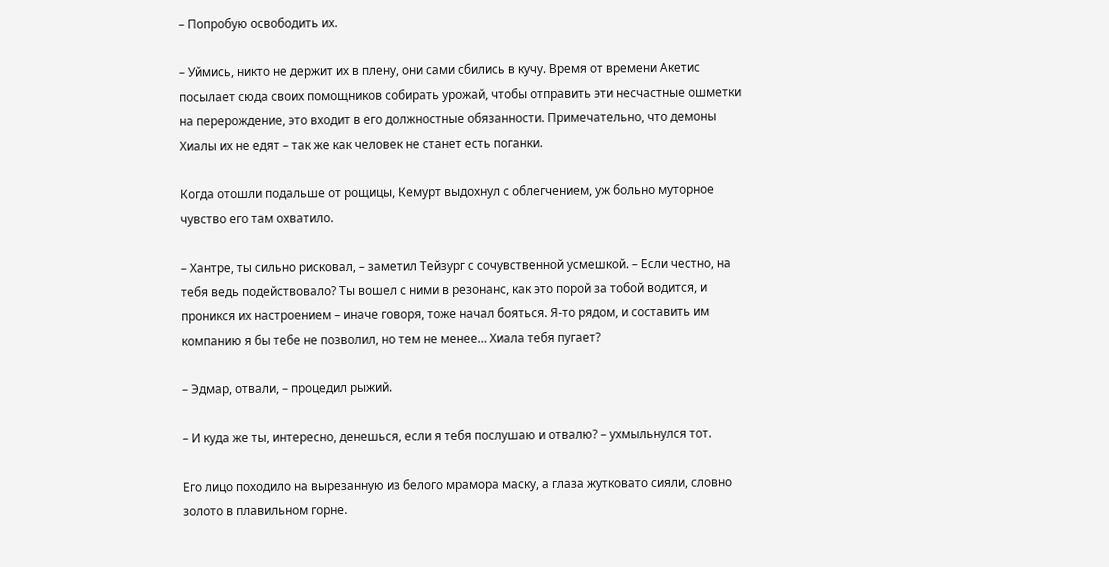– Попробую освободить их.

– Уймись, никто не держит их в плену, они сами сбились в кучу. Время от времени Акетис посылает сюда своих помощников собирать урожай, чтобы отправить эти несчастные ошметки на перерождение, это входит в его должностные обязанности. Примечательно, что демоны Хиалы их не едят – так же как человек не станет есть поганки.

Когда отошли подальше от рощицы, Кемурт выдохнул с облегчением, уж больно муторное чувство его там охватило.

– Хантре, ты сильно рисковал, – заметил Тейзург с сочувственной усмешкой. – Если честно, на тебя ведь подействовало? Ты вошел с ними в резонанс, как это порой за тобой водится, и проникся их настроением – иначе говоря, тоже начал бояться. Я-то рядом, и составить им компанию я бы тебе не позволил, но тем не менее… Хиала тебя пугает?

– Эдмар, отвали, – процедил рыжий.

– И куда же ты, интересно, денешься, если я тебя послушаю и отвалю? – ухмыльнулся тот.

Его лицо походило на вырезанную из белого мрамора маску, а глаза жутковато сияли, словно золото в плавильном горне.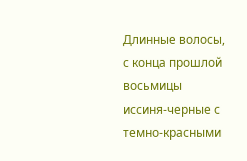Длинные волосы, с конца прошлой восьмицы иссиня-черные с темно-красными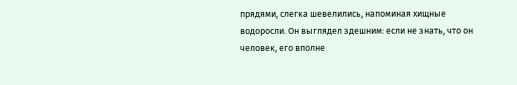прядями, слегка шевелились, напоминая хищные водоросли. Он выглядел здешним: если не знать, что он человек, его вполне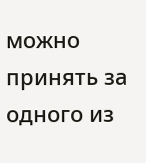можно принять за одного из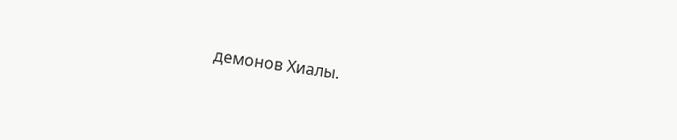демонов Хиалы.